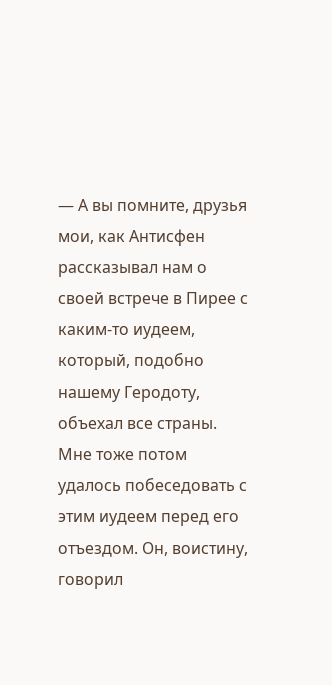— А вы помните, друзья мои, как Антисфен рассказывал нам о своей встрече в Пирее с каким-то иудеем, который, подобно нашему Геродоту, объехал все страны. Мне тоже потом удалось побеседовать с этим иудеем перед его отъездом. Он, воистину, говорил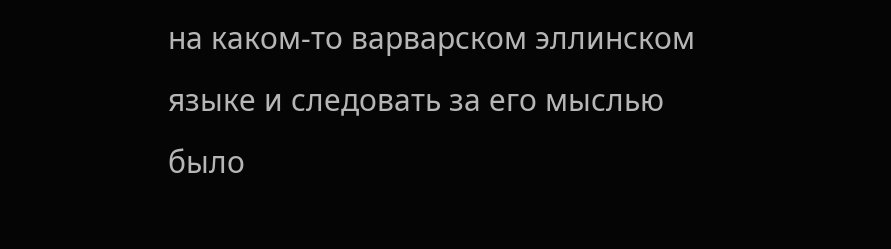на каком-то варварском эллинском языке и следовать за его мыслью было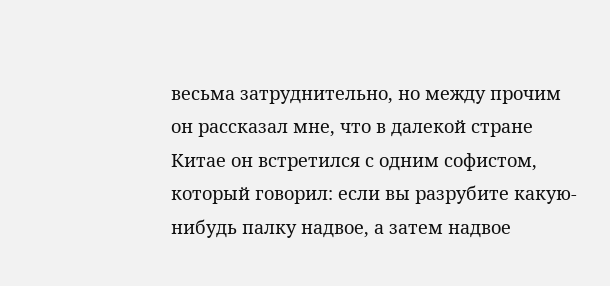весьма затруднительно, но между прочим он рассказал мне, что в далекой стране Китае он встретился с одним софистом, который говорил: если вы разрубите какую-нибудь палку надвое, а затем надвое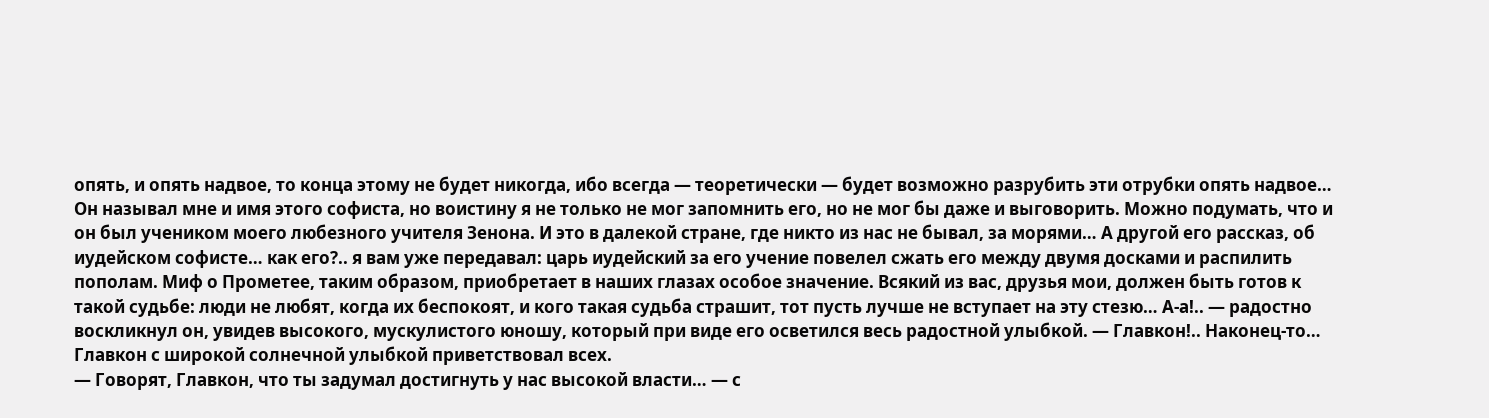опять, и опять надвое, то конца этому не будет никогда, ибо всегда — теоретически — будет возможно разрубить эти отрубки опять надвое… Он называл мне и имя этого софиста, но воистину я не только не мог запомнить его, но не мог бы даже и выговорить. Можно подумать, что и он был учеником моего любезного учителя Зенона. И это в далекой стране, где никто из нас не бывал, за морями… А другой его рассказ, об иудейском софисте… как его?.. я вам уже передавал: царь иудейский за его учение повелел сжать его между двумя досками и распилить пополам. Миф о Прометее, таким образом, приобретает в наших глазах особое значение. Всякий из вас, друзья мои, должен быть готов к такой судьбе: люди не любят, когда их беспокоят, и кого такая судьба страшит, тот пусть лучше не вступает на эту стезю… А-а!.. — радостно воскликнул он, увидев высокого, мускулистого юношу, который при виде его осветился весь радостной улыбкой. — Главкон!.. Наконец-то…
Главкон с широкой солнечной улыбкой приветствовал всех.
— Говорят, Главкон, что ты задумал достигнуть у нас высокой власти… — с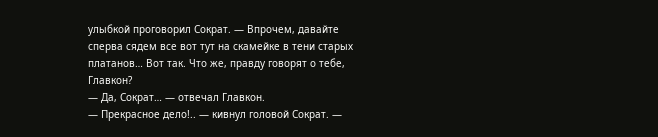улыбкой проговорил Сократ. — Впрочем, давайте сперва сядем все вот тут на скамейке в тени старых платанов… Вот так. Что же, правду говорят о тебе, Главкон?
— Да, Сократ… — отвечал Главкон.
— Прекрасное дело!.. — кивнул головой Сократ. —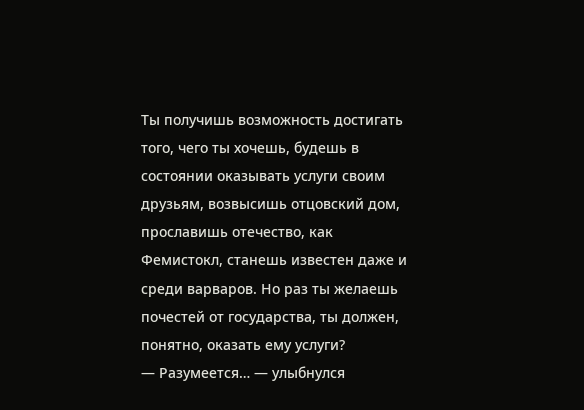Ты получишь возможность достигать того, чего ты хочешь, будешь в состоянии оказывать услуги своим друзьям, возвысишь отцовский дом, прославишь отечество, как Фемистокл, станешь известен даже и среди варваров. Но раз ты желаешь почестей от государства, ты должен, понятно, оказать ему услуги?
— Разумеется… — улыбнулся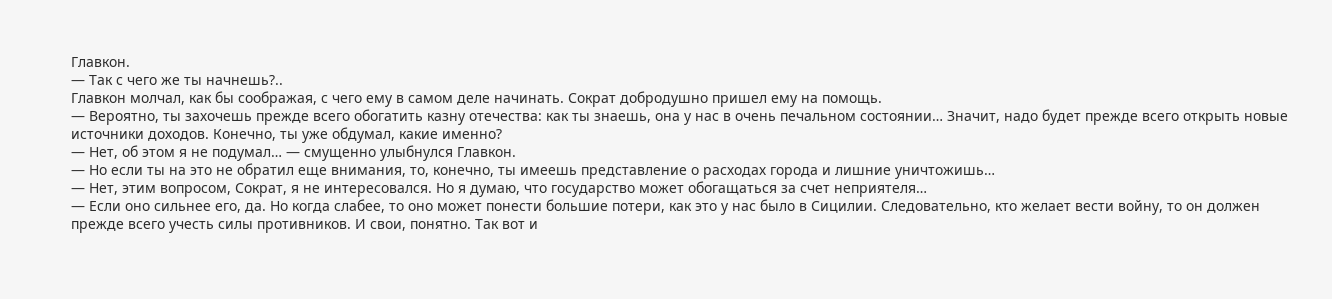Главкон.
— Так с чего же ты начнешь?..
Главкон молчал, как бы соображая, с чего ему в самом деле начинать. Сократ добродушно пришел ему на помощь.
— Вероятно, ты захочешь прежде всего обогатить казну отечества: как ты знаешь, она у нас в очень печальном состоянии… Значит, надо будет прежде всего открыть новые источники доходов. Конечно, ты уже обдумал, какие именно?
— Нет, об этом я не подумал… — смущенно улыбнулся Главкон.
— Но если ты на это не обратил еще внимания, то, конечно, ты имеешь представление о расходах города и лишние уничтожишь…
— Нет, этим вопросом, Сократ, я не интересовался. Но я думаю, что государство может обогащаться за счет неприятеля…
— Если оно сильнее его, да. Но когда слабее, то оно может понести большие потери, как это у нас было в Сицилии. Следовательно, кто желает вести войну, то он должен прежде всего учесть силы противников. И свои, понятно. Так вот и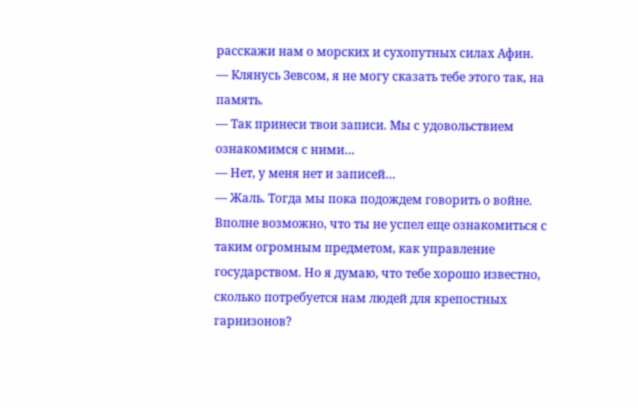расскажи нам о морских и сухопутных силах Афин.
— Клянусь Зевсом, я не могу сказать тебе этого так, на память.
— Так принеси твои записи. Мы с удовольствием ознакомимся с ними…
— Нет, у меня нет и записей…
— Жаль. Тогда мы пока подождем говорить о войне. Вполне возможно, что ты не успел еще ознакомиться с таким огромным предметом, как управление государством. Но я думаю, что тебе хорошо известно, сколько потребуется нам людей для крепостных гарнизонов?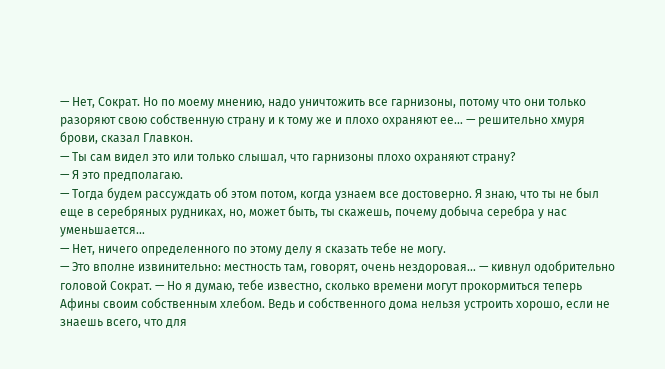— Нет, Сократ. Но по моему мнению, надо уничтожить все гарнизоны, потому что они только разоряют свою собственную страну и к тому же и плохо охраняют ее… — решительно хмуря брови, сказал Главкон.
— Ты сам видел это или только слышал, что гарнизоны плохо охраняют страну?
— Я это предполагаю.
— Тогда будем рассуждать об этом потом, когда узнаем все достоверно. Я знаю, что ты не был еще в серебряных рудниках, но, может быть, ты скажешь, почему добыча серебра у нас уменьшается…
— Нет, ничего определенного по этому делу я сказать тебе не могу.
— Это вполне извинительно: местность там, говорят, очень нездоровая… — кивнул одобрительно головой Сократ. — Но я думаю, тебе известно, сколько времени могут прокормиться теперь Афины своим собственным хлебом. Ведь и собственного дома нельзя устроить хорошо, если не знаешь всего, что для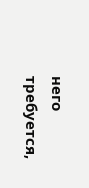него требуется,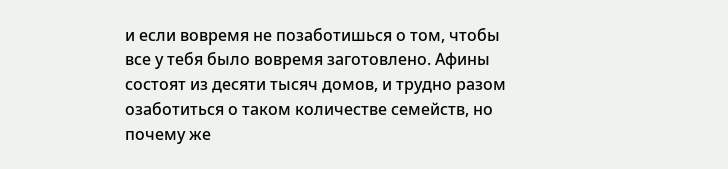и если вовремя не позаботишься о том, чтобы все у тебя было вовремя заготовлено. Афины состоят из десяти тысяч домов, и трудно разом озаботиться о таком количестве семейств, но почему же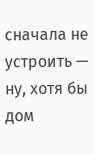сначала не устроить — ну, хотя бы дом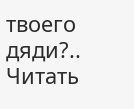твоего дяди?..
Читать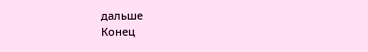дальше
Конец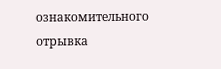ознакомительного отрывка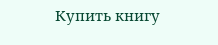Купить книгу